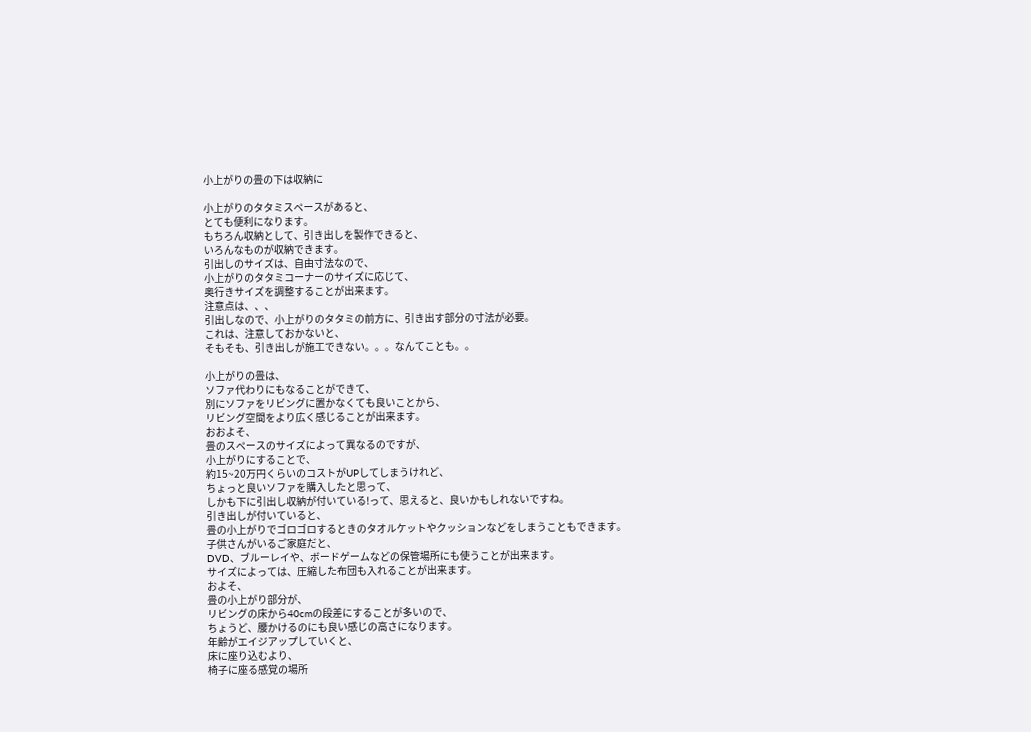小上がりの畳の下は収納に

小上がりのタタミスペースがあると、
とても便利になります。
もちろん収納として、引き出しを製作できると、
いろんなものが収納できます。
引出しのサイズは、自由寸法なので、
小上がりのタタミコーナーのサイズに応じて、
奥行きサイズを調整することが出来ます。
注意点は、、、
引出しなので、小上がりのタタミの前方に、引き出す部分の寸法が必要。
これは、注意しておかないと、
そもそも、引き出しが施工できない。。。なんてことも。。

小上がりの畳は、
ソファ代わりにもなることができて、
別にソファをリビングに置かなくても良いことから、
リビング空間をより広く感じることが出来ます。
おおよそ、
畳のスペースのサイズによって異なるのですが、
小上がりにすることで、
約15~20万円くらいのコストがUPしてしまうけれど、
ちょっと良いソファを購入したと思って、
しかも下に引出し収納が付いている!って、思えると、良いかもしれないですね。
引き出しが付いていると、
畳の小上がりでゴロゴロするときのタオルケットやクッションなどをしまうこともできます。
子供さんがいるご家庭だと、
DVD、ブルーレイや、ボードゲームなどの保管場所にも使うことが出来ます。
サイズによっては、圧縮した布団も入れることが出来ます。
およそ、
畳の小上がり部分が、
リビングの床から40cmの段差にすることが多いので、
ちょうど、腰かけるのにも良い感じの高さになります。
年齢がエイジアップしていくと、
床に座り込むより、
椅子に座る感覚の場所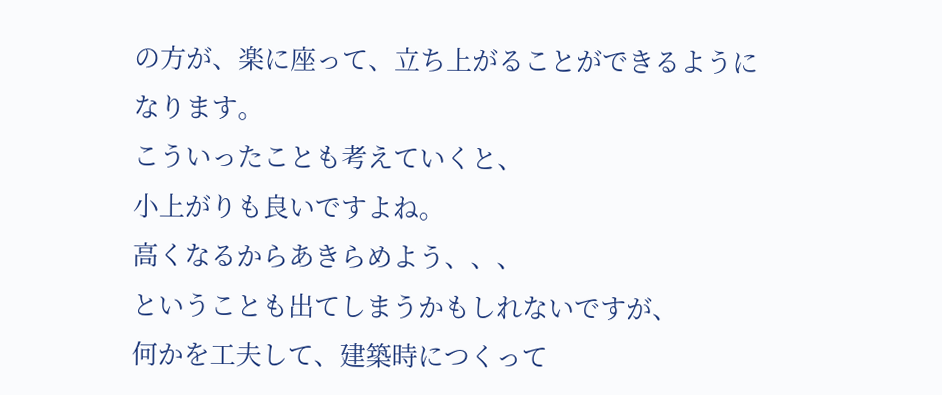の方が、楽に座って、立ち上がることができるようになります。
こういったことも考えていくと、
小上がりも良いですよね。
高くなるからあきらめよう、、、
ということも出てしまうかもしれないですが、
何かを工夫して、建築時につくって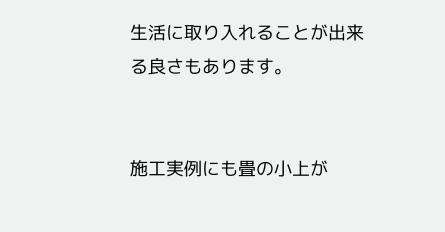生活に取り入れることが出来る良さもあります。


施工実例にも畳の小上が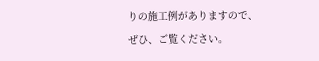りの施工例がありますので、
ぜひ、ご覧ください。